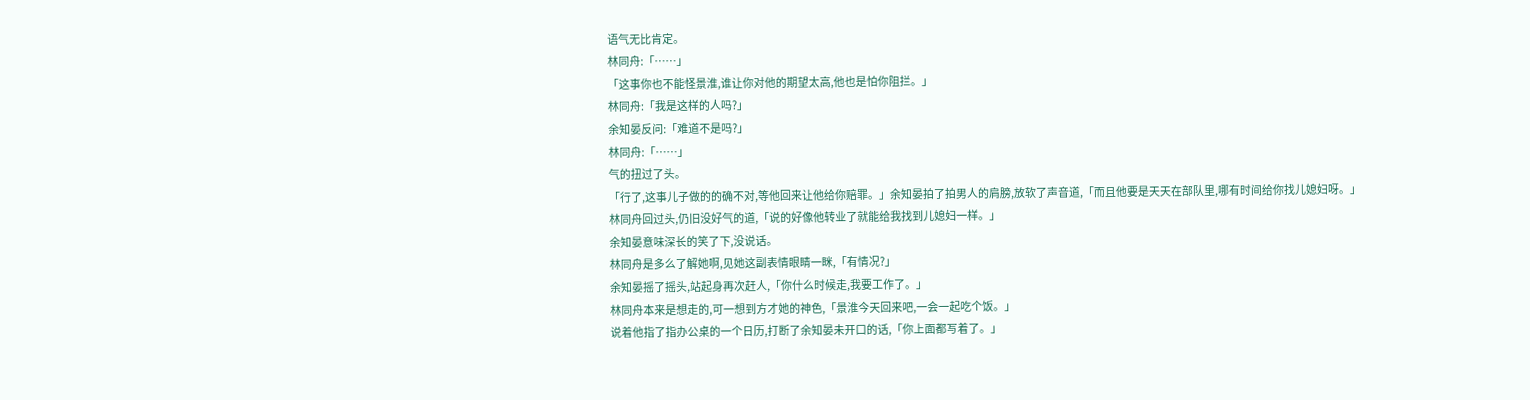语气无比肯定。
林同舟:「……」
「这事你也不能怪景淮,谁让你对他的期望太高,他也是怕你阻拦。」
林同舟:「我是这样的人吗?」
余知晏反问:「难道不是吗?」
林同舟:「……」
气的扭过了头。
「行了,这事儿子做的的确不对,等他回来让他给你赔罪。」余知晏拍了拍男人的肩膀,放软了声音道,「而且他要是天天在部队里,哪有时间给你找儿媳妇呀。」
林同舟回过头,仍旧没好气的道,「说的好像他转业了就能给我找到儿媳妇一样。」
余知晏意味深长的笑了下,没说话。
林同舟是多么了解她啊,见她这副表情眼睛一眯,「有情况?」
余知晏摇了摇头,站起身再次赶人,「你什么时候走,我要工作了。」
林同舟本来是想走的,可一想到方才她的神色,「景淮今天回来吧,一会一起吃个饭。」
说着他指了指办公桌的一个日历,打断了余知晏未开口的话,「你上面都写着了。」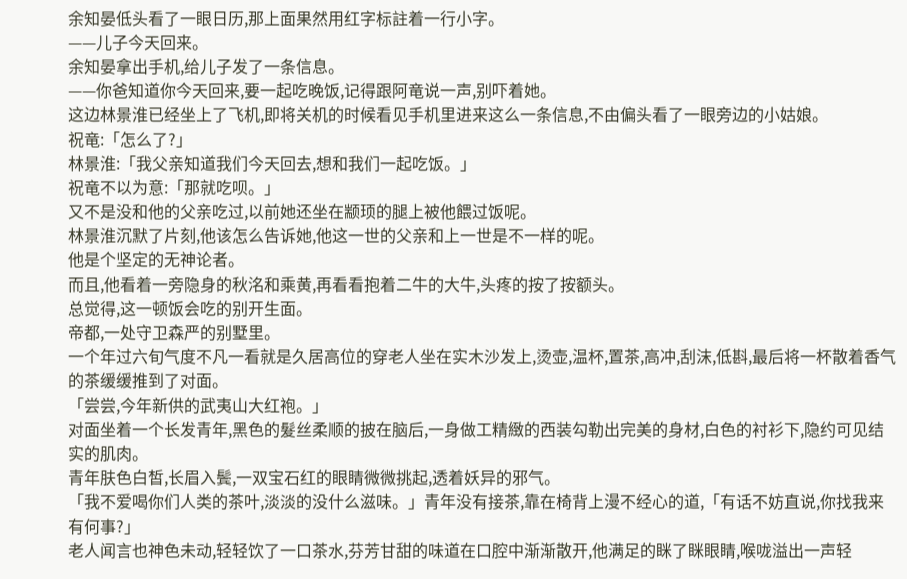余知晏低头看了一眼日历,那上面果然用红字标註着一行小字。
——儿子今天回来。
余知晏拿出手机,给儿子发了一条信息。
——你爸知道你今天回来,要一起吃晚饭,记得跟阿竜说一声,别吓着她。
这边林景淮已经坐上了飞机,即将关机的时候看见手机里进来这么一条信息,不由偏头看了一眼旁边的小姑娘。
祝竜:「怎么了?」
林景淮:「我父亲知道我们今天回去,想和我们一起吃饭。」
祝竜不以为意:「那就吃呗。」
又不是没和他的父亲吃过,以前她还坐在颛顼的腿上被他餵过饭呢。
林景淮沉默了片刻,他该怎么告诉她,他这一世的父亲和上一世是不一样的呢。
他是个坚定的无神论者。
而且,他看着一旁隐身的秋洺和乘黄,再看看抱着二牛的大牛,头疼的按了按额头。
总觉得,这一顿饭会吃的别开生面。
帝都,一处守卫森严的别墅里。
一个年过六旬气度不凡一看就是久居高位的穿老人坐在实木沙发上,烫壶,温杯,置茶,高冲,刮沫,低斟,最后将一杯散着香气的茶缓缓推到了对面。
「尝尝,今年新供的武夷山大红袍。」
对面坐着一个长发青年,黑色的髮丝柔顺的披在脑后,一身做工精緻的西装勾勒出完美的身材,白色的衬衫下,隐约可见结实的肌肉。
青年肤色白皙,长眉入鬓,一双宝石红的眼睛微微挑起,透着妖异的邪气。
「我不爱喝你们人类的茶叶,淡淡的没什么滋味。」青年没有接茶,靠在椅背上漫不经心的道,「有话不妨直说,你找我来有何事?」
老人闻言也神色未动,轻轻饮了一口茶水,芬芳甘甜的味道在口腔中渐渐散开,他满足的眯了眯眼睛,喉咙溢出一声轻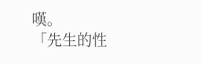嘆。
「先生的性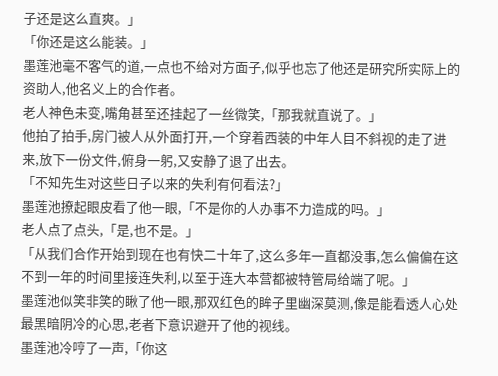子还是这么直爽。」
「你还是这么能装。」
墨莲池毫不客气的道,一点也不给对方面子,似乎也忘了他还是研究所实际上的资助人,他名义上的合作者。
老人神色未变,嘴角甚至还挂起了一丝微笑,「那我就直说了。」
他拍了拍手,房门被人从外面打开,一个穿着西装的中年人目不斜视的走了进来,放下一份文件,俯身一躬,又安静了退了出去。
「不知先生对这些日子以来的失利有何看法?」
墨莲池撩起眼皮看了他一眼,「不是你的人办事不力造成的吗。」
老人点了点头,「是,也不是。」
「从我们合作开始到现在也有快二十年了,这么多年一直都没事,怎么偏偏在这不到一年的时间里接连失利,以至于连大本营都被特管局给端了呢。」
墨莲池似笑非笑的瞅了他一眼,那双红色的眸子里幽深莫测,像是能看透人心处最黑暗阴冷的心思,老者下意识避开了他的视线。
墨莲池冷哼了一声,「你这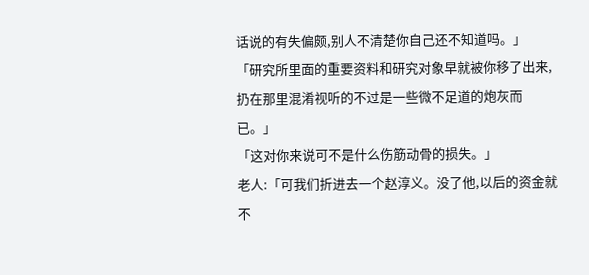话说的有失偏颇,别人不清楚你自己还不知道吗。」
「研究所里面的重要资料和研究对象早就被你移了出来,扔在那里混淆视听的不过是一些微不足道的炮灰而已。」
「这对你来说可不是什么伤筋动骨的损失。」
老人:「可我们折进去一个赵淳义。没了他,以后的资金就不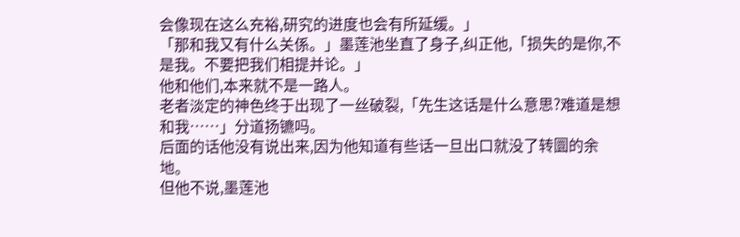会像现在这么充裕,研究的进度也会有所延缓。」
「那和我又有什么关係。」墨莲池坐直了身子,纠正他,「损失的是你,不是我。不要把我们相提并论。」
他和他们,本来就不是一路人。
老者淡定的神色终于出现了一丝破裂,「先生这话是什么意思?难道是想和我……」分道扬镳吗。
后面的话他没有说出来,因为他知道有些话一旦出口就没了转圜的余地。
但他不说,墨莲池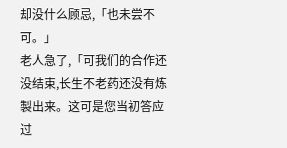却没什么顾忌,「也未尝不可。」
老人急了,「可我们的合作还没结束,长生不老药还没有炼製出来。这可是您当初答应过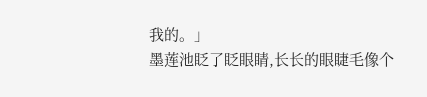我的。」
墨莲池眨了眨眼睛,长长的眼睫毛像个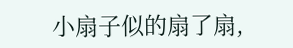小扇子似的扇了扇,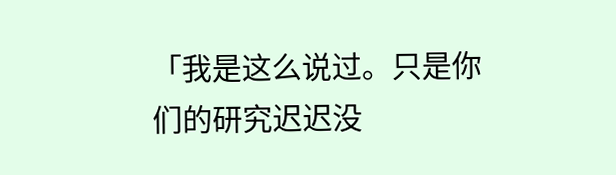「我是这么说过。只是你们的研究迟迟没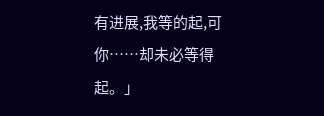有进展,我等的起,可你……却未必等得起。」